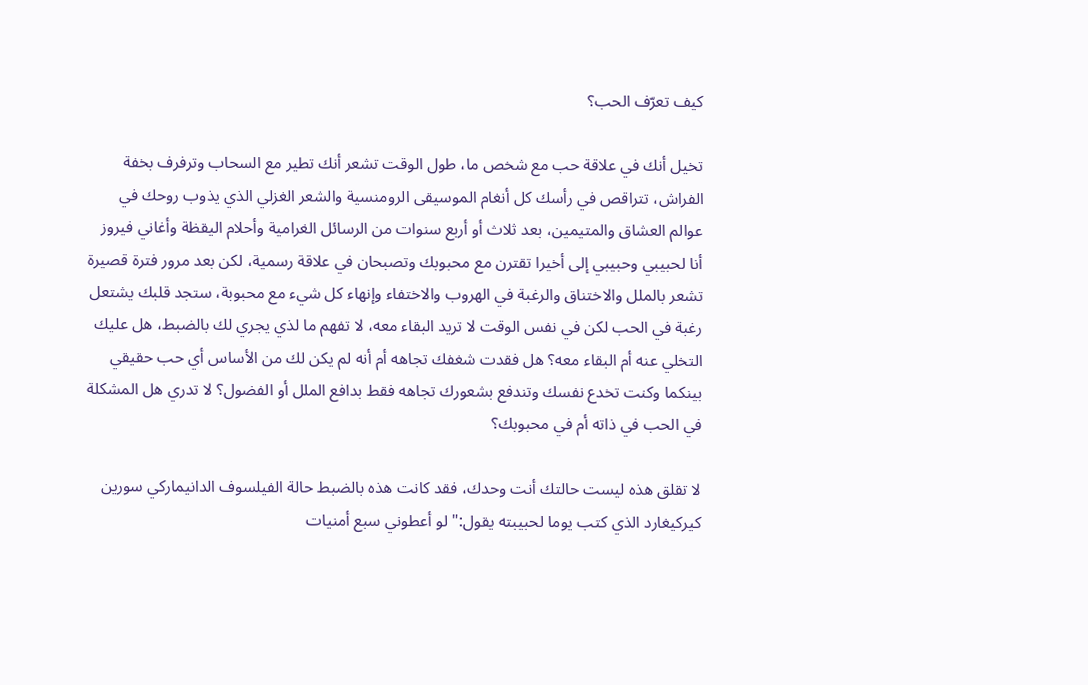كيف تعرّف الحب؟

تخيل أنك في علاقة حب مع شخص ما، طول الوقت تشعر أنك تطير مع السحاب وترفرف بخفة الفراش، تتراقص في رأسك كل أنغام الموسيقى الرومنسية والشعر الغزلي الذي يذوب روحك في عوالم العشاق والمتيمين، بعد ثلاث أو أربع سنوات من الرسائل الغرامية وأحلام اليقظة وأغاني فيروز أنا لحبيبي وحبيبي إلى أخيرا تقترن مع محبوبك وتصبحان في علاقة رسمية، لكن بعد مرور فترة قصيرة تشعر بالملل والاختناق والرغبة في الهروب والاختفاء وإنهاء كل شيء مع محبوبة، ستجد قلبك يشتعل رغبة في الحب لكن في نفس الوقت لا تريد البقاء معه، لا تفهم ما لذي يجري لك بالضبط، هل عليك التخلي عنه أم البقاء معه؟ هل فقدت شغفك تجاهه أم أنه لم يكن لك من الأساس أي حب حقيقي بينكما وكنت تخدع نفسك وتندفع بشعورك تجاهه فقط بدافع الملل أو الفضول؟ لا تدري هل المشكلة في الحب في ذاته أم في محبوبك؟

لا تقلق هذه ليست حالتك أنت وحدك، فقد كانت هذه بالضبط حالة الفيلسوف الدانيماركي سورين كيركيغارد الذي كتب يوما لحبيبته يقول:" لو أعطوني سبع أمنيات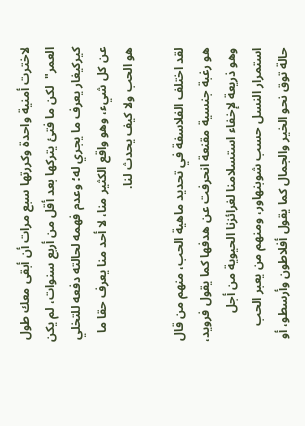لاخترت أمنية واحدة وكررتها سبع مرات أن أبقى معك طول العمر"  لكن ما فتئ يتركها بعد أقل من أربع سنوات، لم يكن كيركيغار يعرف ما يجري له؛ وعدم فهمه لحالته دفعه للتخلي عن كل شيء، وهو واقع الكثير منا، لا أحد منا يعرف حقا ما هو الحب ولا كيف يحدث لنا.

لقد اختلف الفلاسفة في تحديد ماهية الحب، منهم من قال هو رغبة جنسية مقنعة انحرفت عن هدفها كما يقول فرويد، وهو ذريعة لإخفاء استسلامنا لغرائزنا الحيوية من أجل استمرار النسل حسب شوبنهاور، ومنهم من يعبر الحب حالة توق نحو الخير والجمال كما يقول أفلاطون وأرسطو، أو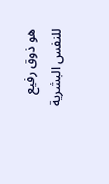هو ذوق رفيع للنفس البشرية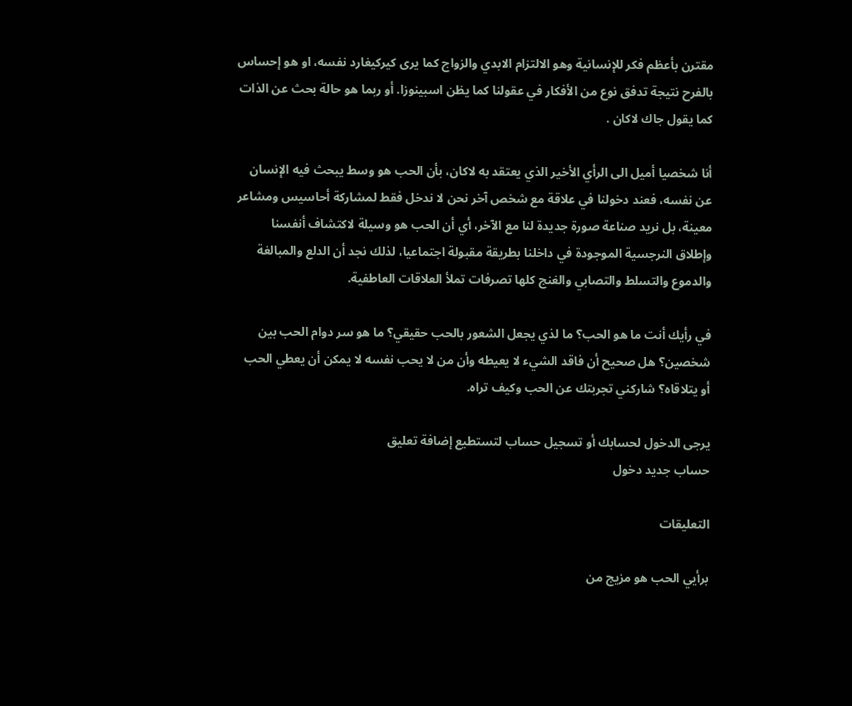مقترن بأعظم فكر للإنسانية وهو الالتزام الابدي والزواج كما يرى كيركيغارد نفسه، او هو إحساس بالفرح نتيجة تدفق نوع من الأفكار في عقولنا كما يظن اسبينوزا. أو ربما هو حالة بحث عن الذات كما يقول جاك لاكان .

أنا شخصيا أميل الى الرأي الأخير الذي يعتقد به لاكان، بأن الحب هو وسط يبحث فيه الإنسان عن نفسه، فعند دخولنا في علاقة مع شخص آخر نحن لا ندخل فقط لمشاركة أحاسيس ومشاعر معينة، بل نريد صناعة صورة جديدة لنا مع الآخر، أي أن الحب هو وسيلة لاكتشاف أنفسنا وإطلاق النرجسية الموجودة في داخلنا بطريقة مقبولة اجتماعيا، لذلك نجد أن الدلع والمبالغة والدموع والتسلط والتصابي والغنج كلها تصرفات تملأ العلاقات العاطفية.

في رأيك أنت ما هو الحب؟ ما لذي يجعل الشعور بالحب حقيقي؟ ما هو سر دوام الحب بين شخصين؟ هل صحيح أن فاقد الشيء لا يعيطه وأن من لا يحب نفسه لا يمكن أن يعطي الحب أو يتلاقاه؟ شاركني تجربتك عن الحب وكيف تراه.

يرجى الدخول لحسابك أو تسجيل حساب لتستطيع إضافة تعليق
حساب جديد دخول

التعليقات

برأيي الحب هو مزيج من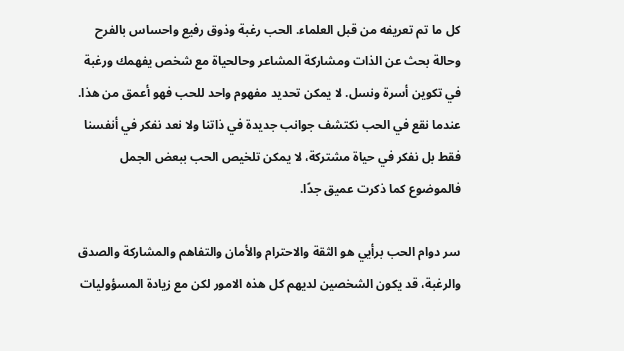كل ما تم تعريفه من قبل العلماء. الحب رغبة وذوق رفيع واحساس بالفرح وحالة بحث عن الذات ومشاركة المشاعر وحالحياة مع شخص يفهمك ورغبة في تكوين أسرة ونسل. لا يمكن تحديد مفهوم واحد للحب فهو أعمق من هذا. عندما نقع في الحب نكتشف جوانب جديدة في ذاتنا ولا نعد نفكر في أنفسنا فقط بل نفكر في حياة مشتركة، لا يمكن تلخيص الحب ببعض الجمل فالموضوع كما ذكرت عميق جدًا.

سر دوام الحب برأيي هو الثقة والاحترام والأمان والتفاهم والمشاركة والصدق والرغبة، قد يكون الشخصين لديهم كل هذه الامور لكن مع زيادة المسؤوليات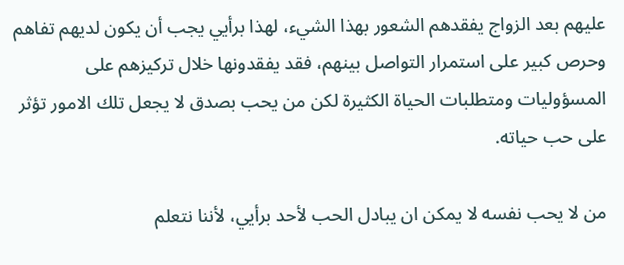عليهم بعد الزواج يفقدهم الشعور بهذا الشيء، لهذا برأيي يجب أن يكون لديهم تفاهم وحرص كبير على استمرار التواصل بينهم، فقد يفقدونها خلال تركيزهم على المسؤوليات ومتطلبات الحياة الكثيرة لكن من يحب بصدق لا يجعل تلك الامور تؤثر على حب حياته.

من لا يحب نفسه لا يمكن ان يبادل الحب لأحد برأيي، لأننا نتعلم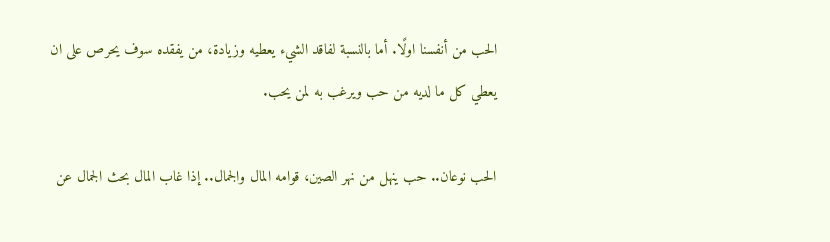الحب من أنفسنا اولًا. أما بالنسبة لفاقد الشيء يعطيه وزيادة، من يفقده سوف يحرص على ان يعطي كل ما لديه من حب ويرغب به لمن يحب.

الحب نوعان.. حب ينهل من نهر الصين، قوامه المال والجمال.. إذا غاب المال بحث الجمال عن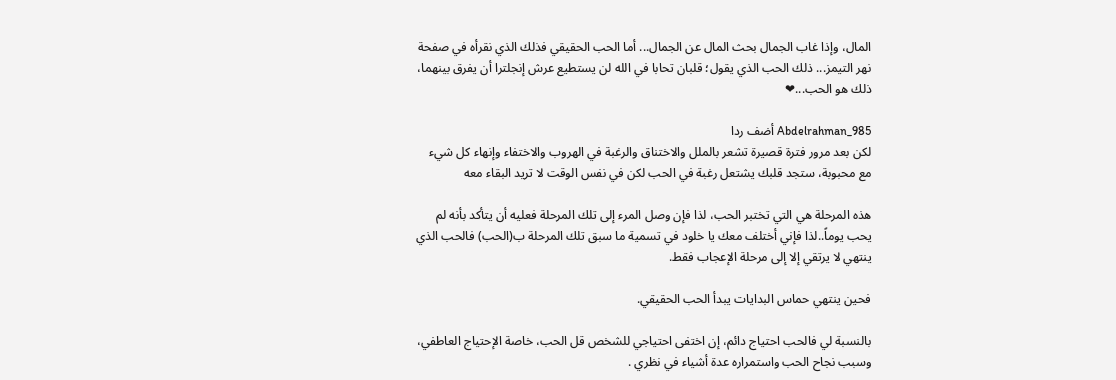المال، وإذا غاب الجمال بحث المال عن الجمال... أما الحب الحقيقي فذلك الذي نقرأه في صفحة نهر التيمز... ذلك الحب الذي يقول؛ قلبان تحابا في الله لن يستطيع عرش إنجلترا أن يفرق بينهما، ذلك هو الحب...❤

Abdelrahman_985 أضف ردا
لكن بعد مرور فترة قصيرة تشعر بالملل والاختناق والرغبة في الهروب والاختفاء وإنهاء كل شيء مع محبوبة، ستجد قلبك يشتعل رغبة في الحب لكن في نفس الوقت لا تريد البقاء معه

هذه المرحلة هي التي تختبر الحب، لذا فإن وصل المرء إلى تلك المرحلة فعليه أن يتأكد بأنه لم يحب يوماً..لذا فإني أختلف معك يا خلود في تسمية ما سبق تلك المرحلة ب(الحب) فالحب الذي ينتهي لا يرتقي إلا إلى مرحلة الإعجاب فقط.

فحين ينتهي حماس البدايات يبدأ الحب الحقيقي.

بالنسبة لي فالحب احتياج دائم، إن اختفى احتياجي للشخص قل الحب، خاصة الإحتياج العاطفي، وسبب نجاح الحب واستمراره عدة أشياء في نظري .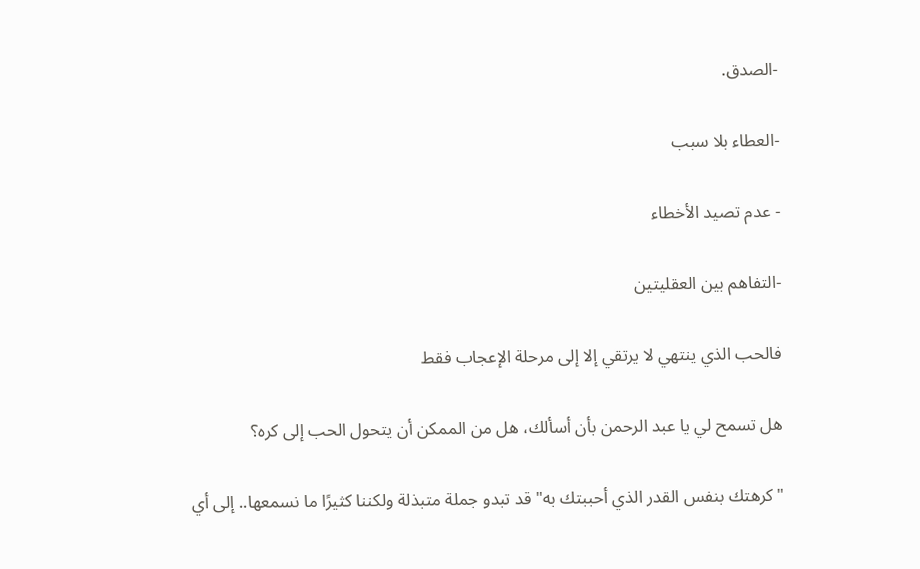-الصدق.

-العطاء بلا سبب

- عدم تصيد الأخطاء

-التفاهم بين العقليتين

فالحب الذي ينتهي لا يرتقي إلا إلى مرحلة الإعجاب فقط

هل تسمح لي يا عبد الرحمن بأن أسألك، هل من الممكن أن يتحول الحب إلى كره؟

"كرهتك بنفس القدر الذي أحببتك به" قد تبدو جملة متبذلة ولكننا كثيرًا ما نسمعها.. إلى أي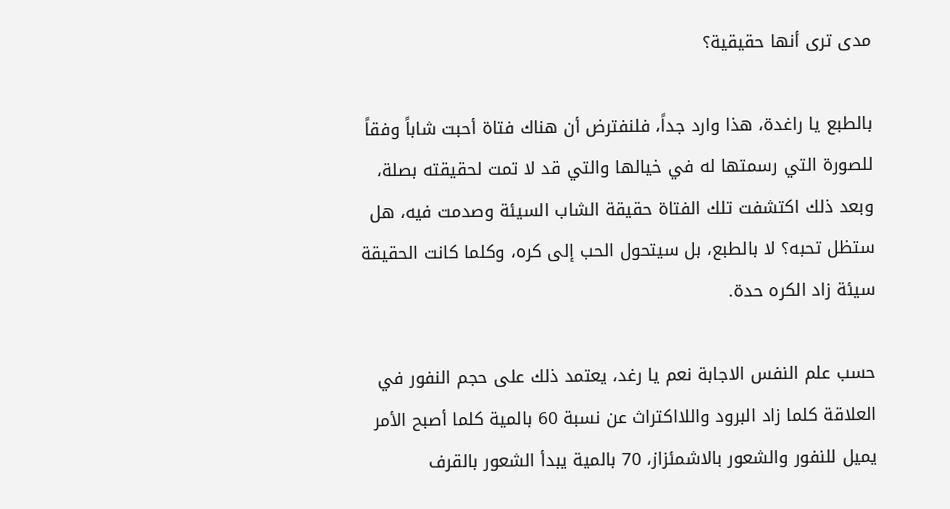مدى ترى أنها حقيقية؟

بالطبع يا راغدة، هذا وارد جداً، فلنفترض أن هناك فتاة أحبت شاباً وفقاً للصورة التي رسمتها له في خيالها والتي قد لا تمت لحقيقته بصلة، وبعد ذلك اكتشفت تلك الفتاة حقيقة الشاب السيئة وصدمت فيه، هل ستظل تحبه؟ لا بالطبع، بل سيتحول الحب إلى كره، وكلما كانت الحقيقة سيئة زاد الكره حدة.

حسب علم النفس الاجابة نعم يا رغد، يعتمد ذلك على حجم النفور في العلاقة كلما زاد البرود واللااكتراث عن نسبة 60 بالمية كلما أصبح الأمر يميل للنفور والشعور بالاشمئزاز، 70 بالمية يبدأ الشعور بالقرف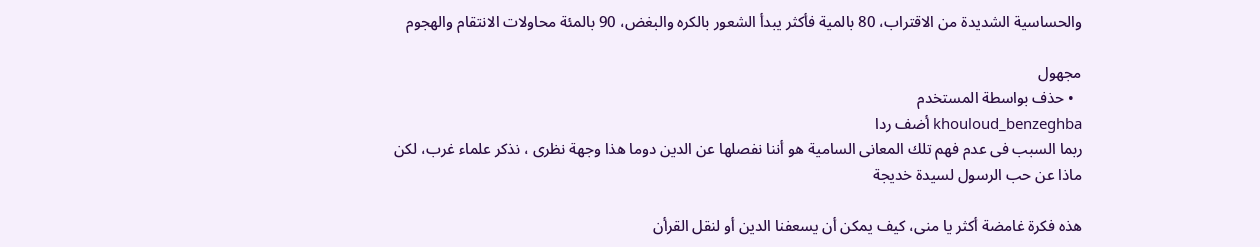والحساسية الشديدة من الاقتراب، 80 بالمية فأكثر يبدأ الشعور بالكره والبغض، 90 بالمئة محاولات الانتقام والهجوم

مجهول
  • حذف بواسطة المستخدم
khouloud_benzeghba أضف ردا
ربما السبب فى عدم فهم تلك المعانى السامية هو أننا نفصلها عن الدين دوما هذا وجهة نظرى ، نذكر علماء غرب، لكن ماذا عن حب الرسول لسيدة خديجة

هذه فكرة غامضة أكثر يا منى، كيف يمكن أن يسعفنا الدين أو لنقل القرأن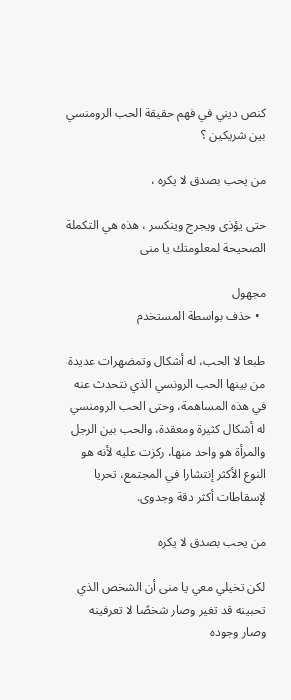كنص ديني في فهم حقيقة الحب الرومنسي بين شريكين ؟

من يحب بصدق لا يكره ،

حتى يؤذى ويجرج وينكسر ، هذه هي التكملة الصحيحة لمعلومتك يا منى

مجهول
  • حذف بواسطة المستخدم

طبعا لا الحب، له أشكال وتمضهرات عديدة من بينها الحب الرونسي الذي نتحدث عنه في هذه المساهمة، وحتى الحب الرومنسي له أشكال كثيرة ومعقدة، والحب بين الرجل والمرأة هو واحد منها، ركزت عليه لأنه هو النوع الأكثر إنتشارا في المجتمع، تحريا لإسقاطات أكثر دقة وجدوى.

من يحب بصدق لا يكره

لكن تخيلي معي يا منى أن الشخص الذي تحبينه قد تغير وصار شخصًا لا تعرفينه وصار وجوده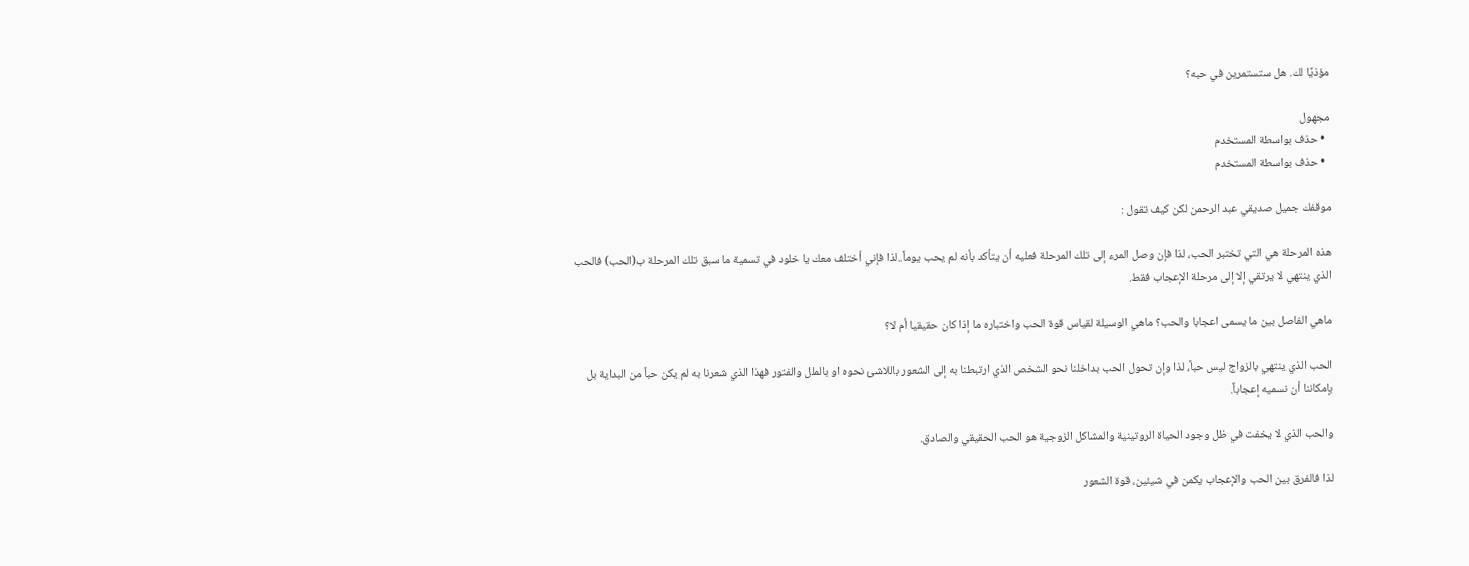مؤذيًا لك. هل ستستمرين في حبه؟

مجهول
  • حذف بواسطة المستخدم
  • حذف بواسطة المستخدم

موقفك جميل صديقي عبد الرحمن لكن كيف تقول :

هذه المرحلة هي التي تختبر الحب، لذا فإن وصل المرء إلى تلك المرحلة فعليه أن يتأكد بأنه لم يحب يوماً..لذا فإني أختلف معك يا خلود في تسمية ما سبق تلك المرحلة ب(الحب) فالحب الذي ينتهي لا يرتقي إلا إلى مرحلة الإعجاب فقط.

ماهي الفاصل بين ما يسمى اعجابا والحب؟ ماهي الوسيلة لقياس قوة الحب واختباره ما إذا كان حقيقيا أم لا؟

الحب الذي ينتهي بالزواج ليس حباً، لذا وإن تحول الحب بداخلنا نحو الشخص الذي ارتبطنا به إلى الشعور باللاشئ نحوه او بالملل والفتور فهذا الذي شعرنا به لم يكن حباً من البداية بل بإمكاننا أن نسميه إعجاباً.

والحب الذي لا يخفت في ظل وجود الحياة الروتينية والمشاكل الزوجية هو الحب الحقيقي والصادق.

لذا فالفرق بين الحب والإعجاب يكمن في شيئين، قوة الشعور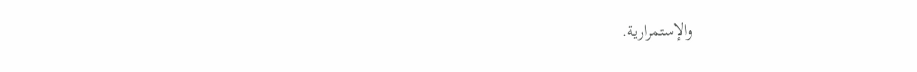والإستمرارية.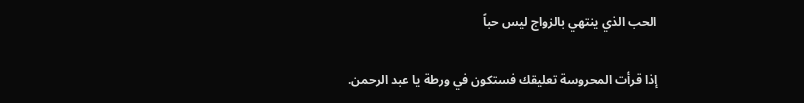الحب الذي ينتهي بالزواج ليس حباً

إذا قرأت المحروسة تعليقك فستكون في ورطة يا عبد الرحمن.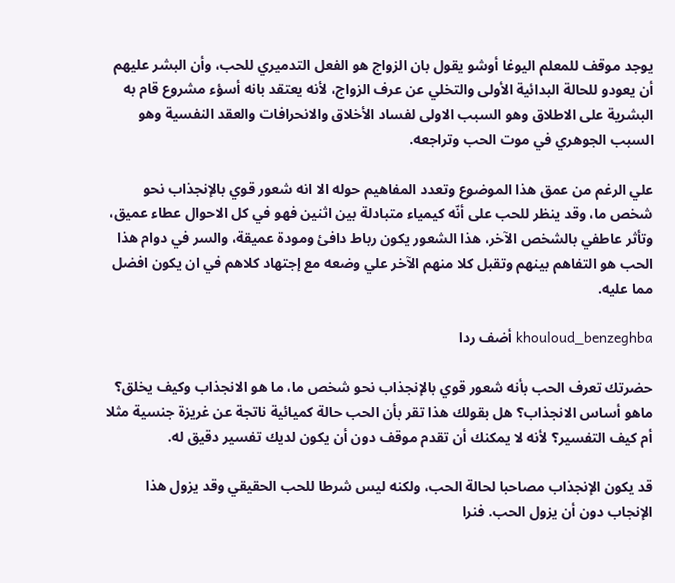يوجد موقف للمعلم اليوغا أوشو يقول بان الزواج هو الفعل التدميري للحب، وأن البشر عليهم أن يعودو للحالة البدائية الأولى والتخلي عن عرف الزواج، لأنه يعتقد بانه أسؤء مشروع قام به البشرية على الاطلاق وهو السبب الاولى لفساد الأخلاق والانحرافات والعقد النفسية وهو السبب الجوهري في موت الحب وتراجعه.

علي الرغم من عمق هذا الموضوع وتعدد المفاهيم حوله الا انه شعور قوي بالإنجذاب نحو شخص ما، وقد ينظر للحب على أنّه كيمياء متبادلة بين اثنين فهو في كل الاحوال عطاء عميق، وتأثر عاطفي بالشخص الآخر، هذا الشعور يكون رباط دافئ ومودة عميقة، والسر في دوام هذا الحب هو التفاهم بينهم وتقبل كلا منهم الآخر علي وضعه مع إجتهاد كلاهم في ان يكون افضل مما عليه.

khouloud_benzeghba أضف ردا

حضرتك تعرف الحب بأنه شعور قوي بالإنجذاب نحو شخص ما، ما هو الانجذاب وكيف يخلق؟ ماهو أساس الانجذاب؟ هل بقولك هذا تقر بأن الحب حالة كميائية ناتجة عن غريزة جنسية مثلا أم كيف التفسير؟ لأنه لا يمكنك أن تقدم موقف دون أن يكون لديك تفسير دقيق له.

قد يكون الإنجذاب مصاحبا لحالة الحب، ولكنه ليس شرطا للحب الحقيقي وقد يزول هذا الإنجاب دون أن يزول الحب. فنرا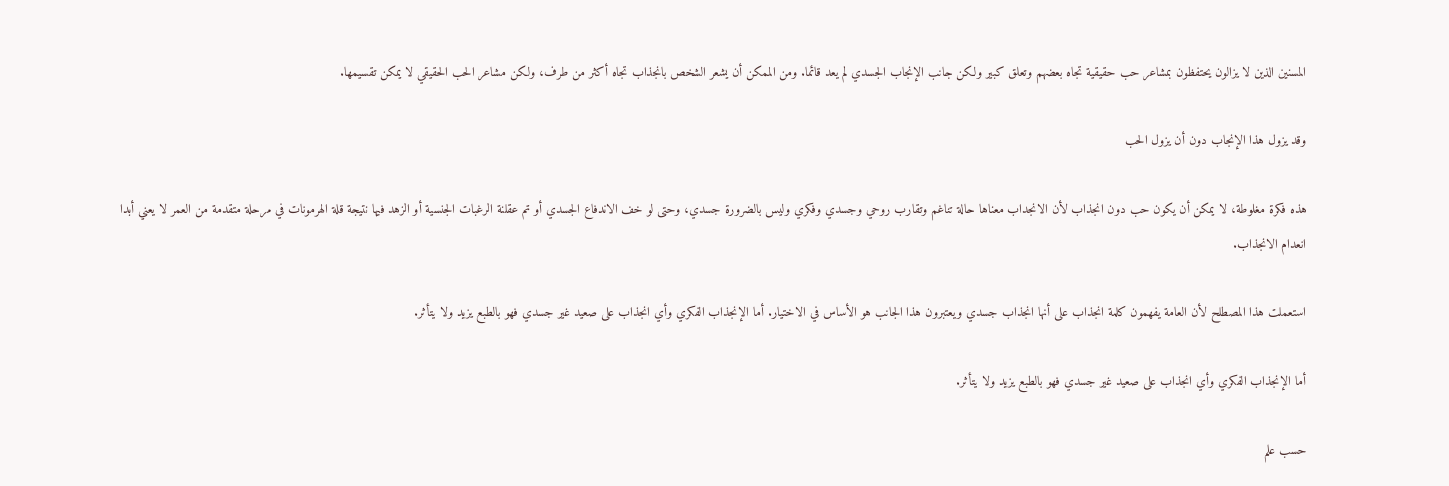المسنين الذين لا يزالون يحتفظون بمشاعر حب حقيقية تجاه بعضهم وتعلق كبير ولكن جانب الإنجاب الجسدي لم يعد قائما. ومن الممكن أن يشعر الشخص بانجذاب تجاه أكثر من طرف، ولكن مشاعر الحب الحقيقي لا يمكن تقسيمها.

وقد يزول هذا الإنجاب دون أن يزول الحب

هذه فكرة مغلوطة، لا يمكن أن يكون حب دون انجذاب لأن الانجداب معناها حالة تناغم وتقارب روحي وجسدي وفكري وليس بالضرورة جسدي، وحتى لو خف الاندفاع الجسدي أو تم عقلنة الرغبات الجنسية أو الزهد فيها نتيجة قلة الهرمونات في مرحلة متقدمة من العمر لا يعني أبدا انعدام الانجذاب.

استعملت هذا المصطلح لأن العامة يفهمون كلمة انجذاب على أنها انجذاب جسدي ويعتبرون هذا الجانب هو الأساس في الاختيار. أما الإنجذاب الفكري وأي انجذاب على صعيد غير جسدي فهو بالطبع يزيد ولا يتأثر.

أما الإنجذاب الفكري وأي انجذاب على صعيد غير جسدي فهو بالطبع يزيد ولا يتأثر.

حسب علم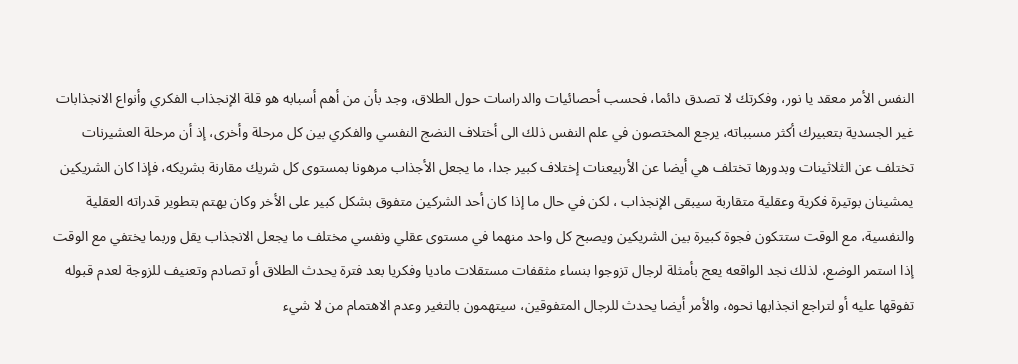النفس الأمر معقد يا نور، وفكرتك لا تصدق دائما، فحسب أحصائيات والدراسات حول الطلاق، وجد بأن من أهم أسبابه هو قلة الإنجذاب الفكري وأنواع الانجذابات غير الجسدية بتعبيرك أكثر مسبباته، يرجع المختصون في علم النفس ذلك الى أختلاف النضج النفسي والفكري بين كل مرحلة وأخرى، إذ أن مرحلة العشيرنات تختلف عن الثلاثينات وبدورها تختلف هي أيضا عن الأربيعنات إختلاف كبير جدا، ما يجعل الأجذاب مرهونا بمستوى كل شريك مقارنة بشريكه، فإذا كان الشريكين يمشينان بوتيرة فكرية وعقلية متقاربة سيبقى الإنجذاب ، لكن في حال ما إذا كان أحد الشركين متفوق بشكل كبير على الأخر وكان يهتم بتطوير قدراته العقلية والنفسية، مع الوقت ستتكون فجوة كبيرة بين الشريكين ويصبح كل واحد منهما في مستوى عقلي ونفسي مختلف ما يجعل الانجذاب يقل وربما يختفي مع الوقت إذا استمر الوضع، لذلك نجد الواقعه يعج بأمثلة لرجال تزوجوا بنساء مثقفات مستقلات ماديا وفكريا بعد فترة يحدث الطلاق أو تصادم وتعنيف للزوجة لعدم قبوله تفوقها عليه أو لتراجع انجذابها نحوه، والأمر أيضا يحدث للرجال المتفوقين، سيتهمون بالتغير وعدم الاهتمام من لا شيء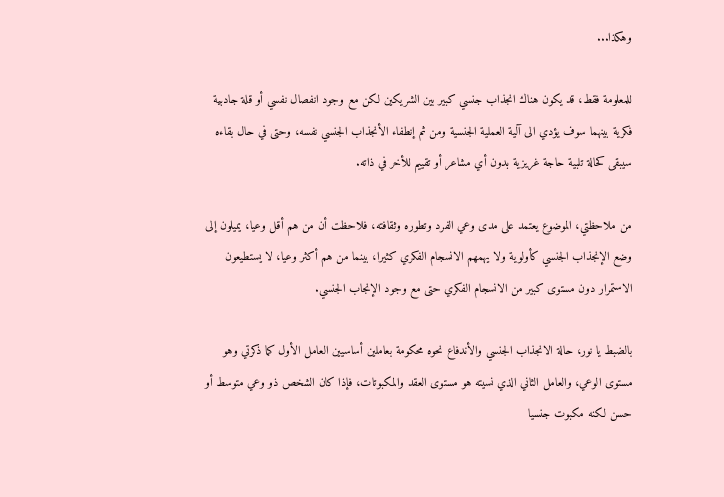وهكذا...

للمعلومة فقط، قد يكون هناك انجذاب جنسي كبير بين الشريكين لكن مع وجود انفصال نفسي أو قلة جادبية فكرية بينهما سوف يؤدي الى آلية العملية الجنسية ومن ثم إنطفاء الأنجذاب الجنسي نفسه، وحتى في حال بقاءه سيبقى كحالة تلبية حاجة غريزية بدون أي مشاعر أو تقييم للأخر في ذاته.

من ملاحظتي، الموضوع يعتمد على مدى وعي الفرد وتطوره وثقافته، فلاحظت أن من هم أقل وعيا، يميلون إلى وضع الإنجذاب الجنسي كأولوية ولا يهمهم الانسجام الفكري كثيرا، بينما من هم أكثر وعيا، لا يستطيعون الاستمرار دون مستوى كبير من الانسجام الفكري حتى مع وجود الإنجاب الجنسي.

بالضبط يا نور، حالة الانجذاب الجنسي والأندفاع نحوه محكومة بعاملين أساسيين العامل الأول كما ذكرتي وهو مستوى الوعي، والعامل الثاني الذي نسيته هو مستوى العقد والمكبوتات، فإذا كان الشخص ذو وعي متوسط أو حسن لكنه مكبوت جنسيا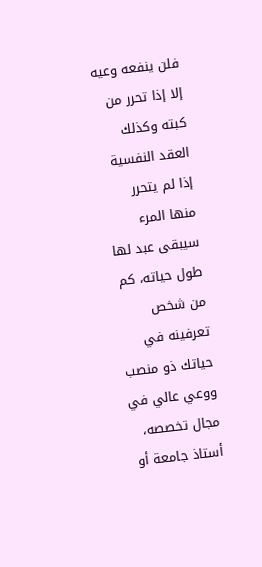فلن ينفعه وعيه إلا إذا تحرر من كبته وكذلك العقد النفسية إذا لم يتحرر منها المرء سيبقى عبد لها طول حياته، كم من شخص تعرفينه في حياتك ذو منصب ووعي عالي في مجال تخصصه، أستاذ جامعة أو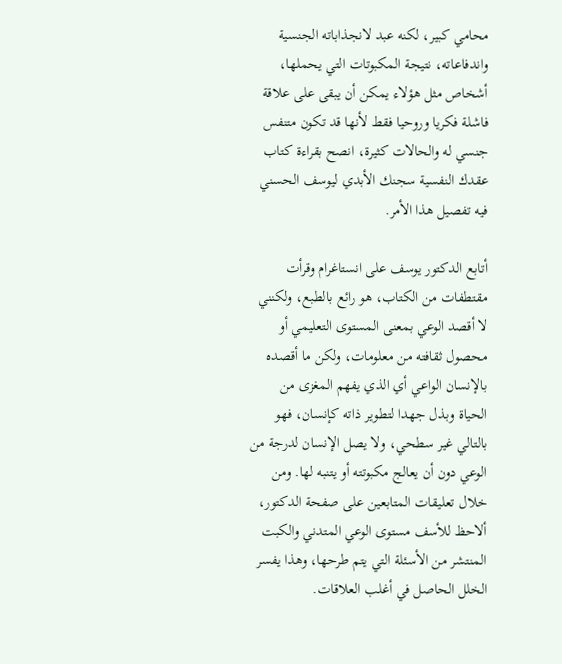محامي كبير، لكنه عبد لانجذاباته الجنسية واندفاعاته، نتيجة المكبوتات التي يحملها، أشخاص مثل هؤلاء يمكن أن يبقى على علاقة فاشلة فكريا وروحيا فقط لأنها قد تكون متنفس جنسي له والحالات كثيرة، انصح بقراءة كتاب عقدك النفسية سجنك الأبدي ليوسف الحسني فيه تفصيل هذا الأمر.

أتابع الدكتور يوسف على انستاغرام وقرأت مقتطفات من الكتاب، هو رائع بالطبع، ولكنني لا أقصد الوعي بمعنى المستوى التعليمي أو محصول ثقافته من معلومات، ولكن ما أقصده بالإنسان الواعي أي الذي يفهم المغزى من الحياة وبذل جهدا لتطوير ذاته كإنسان، فهو بالتالي غير سطحي، ولا يصل الإنسان لدرجة من الوعي دون أن يعالج مكبوتته أو يتنبه لها. ومن خلال تعليقات المتابعين على صفحة الدكتور، ألاحظ للأسف مستوى الوعي المتدني والكبت المنتشر من الأسئلة التي يتم طرحها، وهذا يفسر الخلل الحاصل في أغلب العلاقات.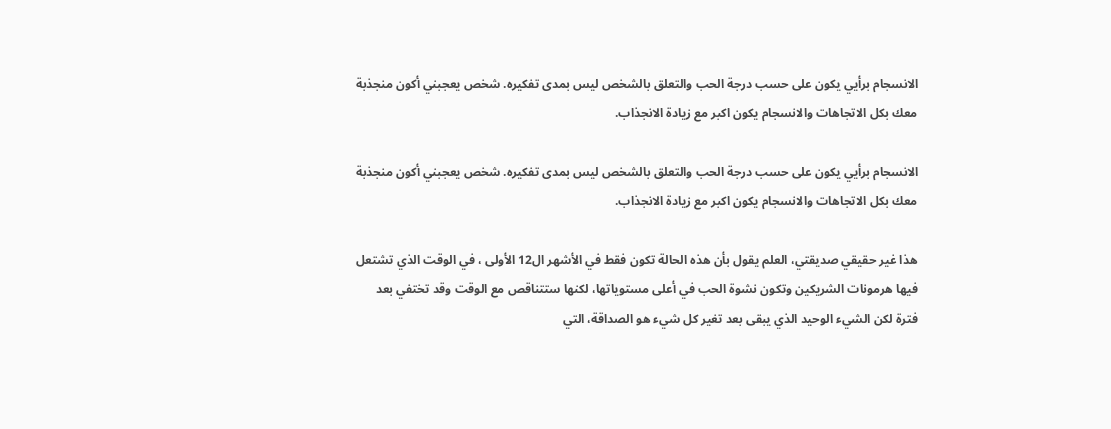الانسجام برأيي يكون على حسب درجة الحب والتعلق بالشخص ليس بمدى تفكيره. شخص يعجبني أكون منجذبة معك بكل الاتجاهات والانسجام يكون اكبر مع زيادة الانجذاب.

الانسجام برأيي يكون على حسب درجة الحب والتعلق بالشخص ليس بمدى تفكيره. شخص يعجبني أكون منجذبة معك بكل الاتجاهات والانسجام يكون اكبر مع زيادة الانجذاب.

هذا غير حقيقي صديقتي، العلم يقول بأن هذه الحالة تكون فقط في الأشهر ال12 الأولى ، في الوقت الذي تشتعل فيها هرمونات الشريكين وتكون نشوة الحب في أعلى مستوياتها، لكنها ستتناقص مع الوقت وقد تختفي بعد فترة لكن الشيء الوحيد الذي يبقى بعد تغير كل شيء هو الصداقة، التي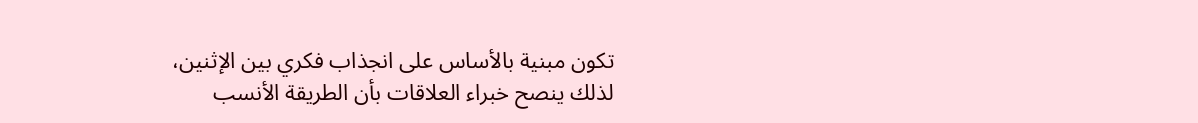تكون مبنية بالأساس على انجذاب فكري بين الإثنين، لذلك ينصح خبراء العلاقات بأن الطريقة الأنسب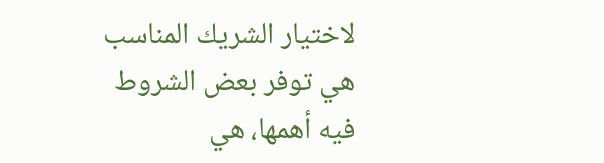لاختيار الشريك المناسب هي توفر بعض الشروط فيه أهمها، هي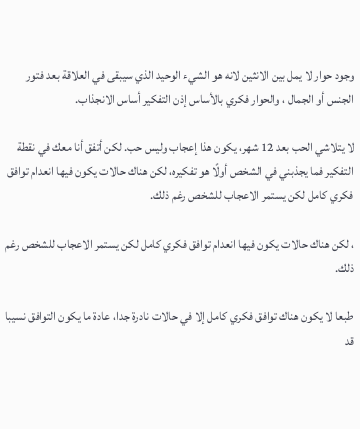وجود حوار لا يمل بين الانثين لانه هو الشيء الوحيد الذي سيبقى في العلاقة بعد فتور الجنس أو الجمال ، والحوار فكري بالأساس إذن التفكير أساس الانجذاب.

لا يتلاشي الحب بعد 12 شهر، يكون هذا إعجاب وليس حب. لكن أتفق أنا معك في نقطة التفكير فما يجذبني في الشخص أولًا هو تفكيره، لكن هناك حالات يكون فيها انعدام توافق فكري كامل لكن يستمر الاعجاب للشخص رغم ذلك.

، لكن هناك حالات يكون فيها انعدام توافق فكري كامل لكن يستمر الاعجاب للشخص رغم ذلك.

طبعا لا يكون هناك توافق فكري كامل إلا في حالات نادرة جدا، عادة ما يكون التوافق نسيبا قد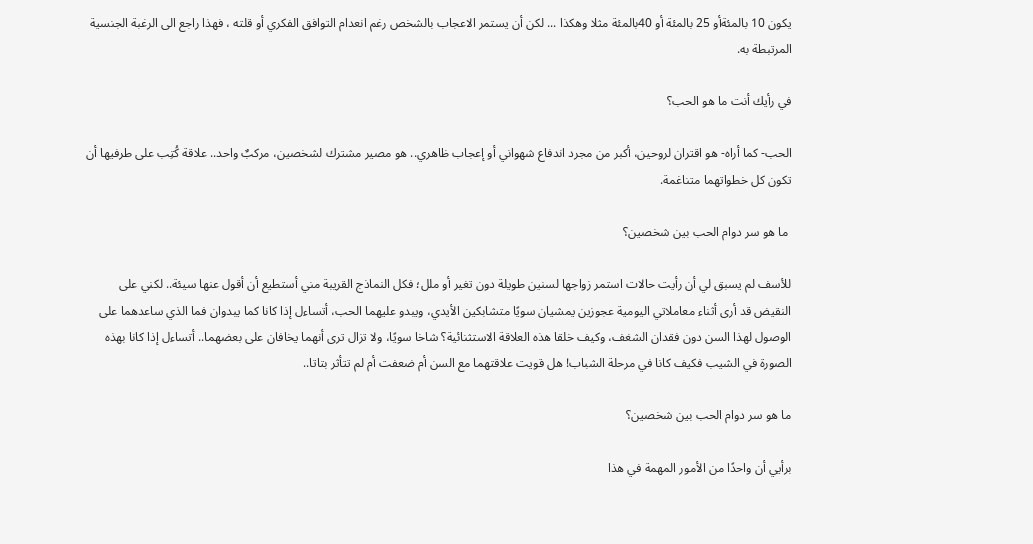يكون 10 بالمئةأو 25 بالمئة أو 40بالمئة مثلا وهكذا ... لكن أن يستمر الاعجاب بالشخص رغم انعدام التوافق الفكري أو قلته ، فهذا راجع الى الرغبة الجنسية المرتبطة به.

في رأيك أنت ما هو الحب؟

الحب- كما أراه- هو اقتران لروحين، أكبر من مجرد اندفاع شهواني أو إعجاب ظاهري.. هو مصير مشترك لشخصين، مركبٌ واحد.. علاقة كُتِب على طرفيها أن تكون كل خطواتهما متناغمة.

 ما هو سر دوام الحب بين شخصين؟

للأسف لم يسبق لي أن رأيت حالات استمر زواجها لسنين طويلة دون تغير أو ملل؛ فكل النماذج القريبة مني أستطيع أن أقول عنها سيئة.. لكني على النقيض قد أرى أثناء معاملاتي اليومية عجوزين يمشيان سويًا متشابكين الأيدي، ويبدو عليهما الحب، أتساءل إذا كانا كما يبدوان فما الذي ساعدهما على الوصول لهذا السن دون فقدان الشغف، وكيف خلقا هذه العلاقة الاستثنائية؟ شاخا سويًا، ولا تزال ترى أنهما يخافان على بعضهما.. أتساءل إذا كانا بهذه الصورة في الشيب فكيف كانا في مرحلة الشباب! هل قويت علاقتهما مع السن أم ضعفت أم لم تتأثر بتاتا..

ما هو سر دوام الحب بين شخصين؟

برأيي أن واحدًا من الأمور المهمة في هذا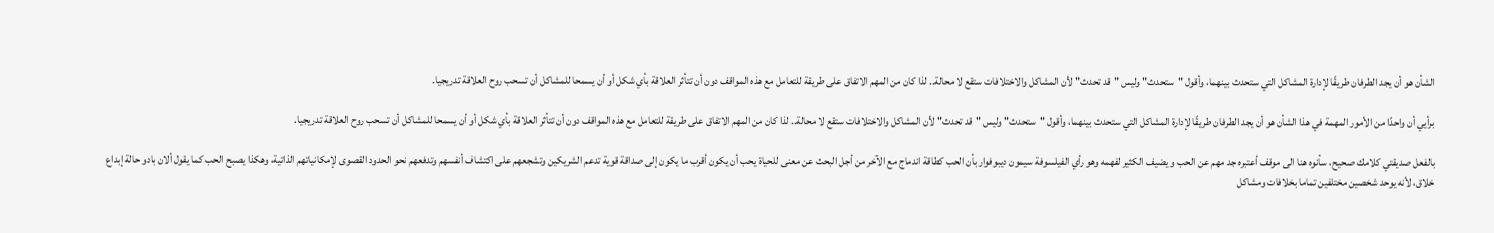الشأن هو أن يجد الطرفان طريقًا لإدارة المشاكل التي ستحدث بينهما، وأقول "ستحدث" وليس "قد تحدث" لأن المشاكل والاختلافات ستقع لا محالة.. لذا كان من المهم الاتفاق على طريقة للتعامل مع هذه المواقف دون أن تتأثر العلاقة بأي شكل أو أن يسمحا للمشاكل أن تسحب روح العلاقة تدريجيا.

برأيي أن واحدًا من الأمور المهمة في هذا الشأن هو أن يجد الطرفان طريقًا لإدارة المشاكل التي ستحدث بينهما، وأقول "ستحدث" وليس "قد تحدث" لأن المشاكل والاختلافات ستقع لا محالة.. لذا كان من المهم الاتفاق على طريقة للتعامل مع هذه المواقف دون أن تتأثر العلاقة بأي شكل أو أن يسمحا للمشاكل أن تسحب روح العلاقة تدريجيا.

بالفعل صديقتي كلامك صحيح، سأنوه هنا الى موقف أعتبره جد مهم عن الحب و يضيف الكثير لفهمه وهو رأي الفيلسوفة سيمون ديبوفوار بأن الحب كطاقة اندماج مع الآخر من أجل البحث عن معنى للحياة يحب أن يكون أقرب ما يكون إلى صداقة قوية تدعم الشريكين وتشجعهم على اكتشاف أنفسهم وتدفعهم نحو الحدود القصوى لإمكانياتهم الذاتية، وهكذا يصبح الحب كما يقول ألان بادو حالة إبداع خلاق، لأنه يوحد شخصين مختلفين تماما بخلافات ومشاكل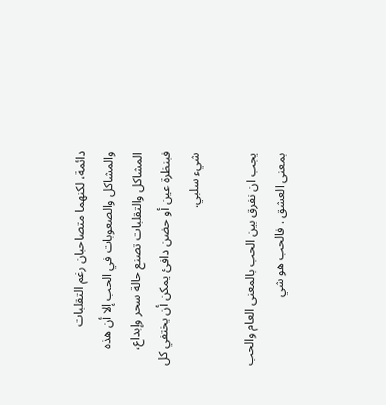دائمة، لكنهما متصاحبان رغم التقلبات والمشاكل والصعوبات في الحب إلا أن هذه المشاكل والتقلبات تصنع حالة سحر وإبداع، فبنظرة عين أو حضن دافئ يمكن أن يختفي كل شيء سلبي.

يجب ان نفرق بين الحب بالمعنى العام والحب بمعنى العشق . فالحب هو شي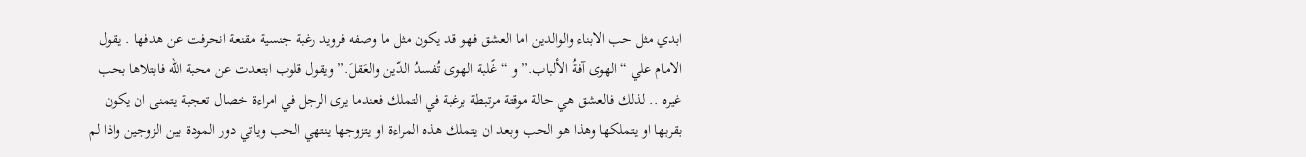ابدي مثل حب الابناء والوالدين اما العشق فهو قد يكون مثل ما وصفه فرويد رغبة جنسية مقنعة انحرفت عن هدفها . يقول الامام علي “الهوى آفةُ الألباب.” و “غًلبة الهوى تُفسدُ الدّين والعَقلَ.” ويقول قلوب ابتعدت عن محبة الله فابتلاها بحب غيره .. لذلك فالعشق هي حالة موقتة مرتبطة برغبة في التملك فعندما يرى الرجل في امراءة خصال تعجبة يتمنى ان يكون بقربها او يتملكها وهذا هو الحب وبعد ان يتملك هذه المراءة او يتزوجها ينتهي الحب وياتي دور المودة بين الزوجين واذا لم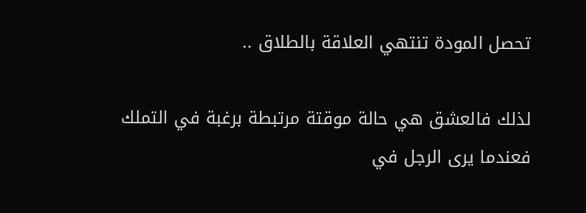تحصل المودة تنتهي العلاقة بالطلاق ..

لذلك فالعشق هي حالة موقتة مرتبطة برغبة في التملك فعندما يرى الرجل في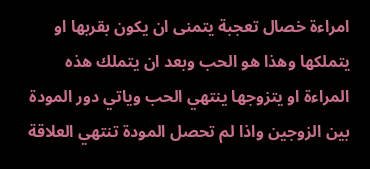امراءة خصال تعجبة يتمنى ان يكون بقربها او يتملكها وهذا هو الحب وبعد ان يتملك هذه المراءة او يتزوجها ينتهي الحب وياتي دور المودة بين الزوجين واذا لم تحصل المودة تنتهي العلاقة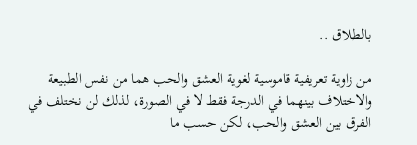بالطلاق ..

من زاوية تعريفية قاموسية لغوية العشق والحب هما من نفس الطبيعة والاختلاف بينهما في الدرجة فقط لا في الصورة، لذلك لن نختلف في الفرق بين العشق والحب، لكن حسب ما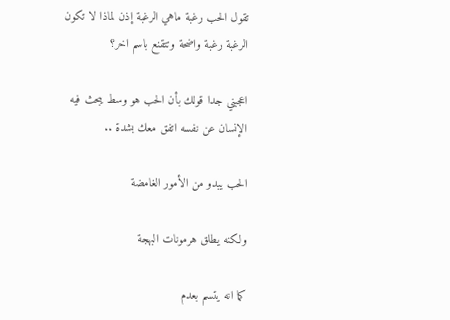تقول الحب رغبة ماهي الرغبة إذن لماذا لا تكون الرغبة رغبة واضحة وتتقنع باسم اخر؟

اعجبني جدا قولك بأن الحب هو وسط يبحث فيه الإنسان عن نفسه اتفق معك بشدة ..

الحب يبدو من الأمور الغامضة

ولكنه يطلق هرمونات البهجة

كما انه يتسم بعدم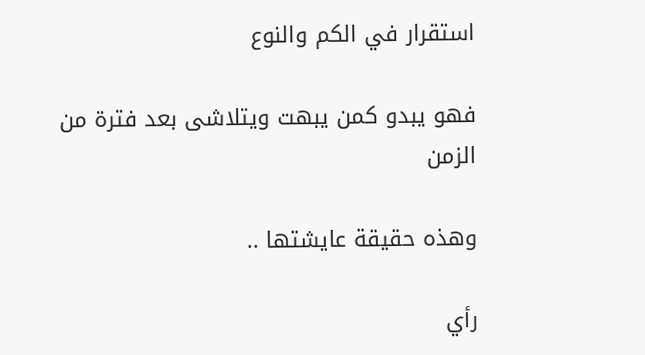استقرار في الكم والنوع

فهو يبدو كمن يبهت ويتلاشى بعد فترة من الزمن

وهذه حقيقة عايشتها ..

رأي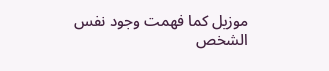موزيل كما فهمت وجود نفس الشخص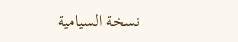نسخة السيامية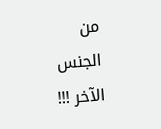من الجنس الآخر !!!